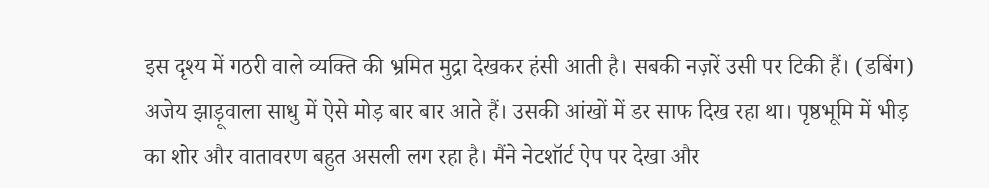इस दृश्य में गठरी वाले व्यक्ति की भ्रमित मुद्रा देखकर हंसी आती है। सबकी नज़रें उसी पर टिकी हैं। (डबिंग) अजेय झाड़ूवाला साधु में ऐसे मोड़ बार बार आते हैं। उसकी आंखों में डर साफ दिख रहा था। पृष्ठभूमि में भीड़ का शोर और वातावरण बहुत असली लग रहा है। मैंने नेटशॉर्ट ऐप पर देखा और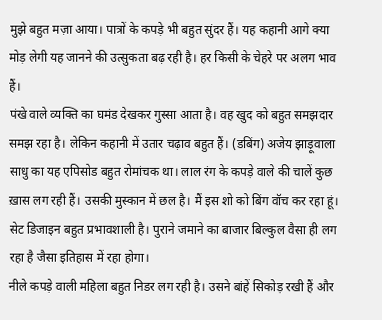मुझे बहुत मज़ा आया। पात्रों के कपड़े भी बहुत सुंदर हैं। यह कहानी आगे क्या मोड़ लेगी यह जानने की उत्सुकता बढ़ रही है। हर किसी के चेहरे पर अलग भाव हैं।
पंखे वाले व्यक्ति का घमंड देखकर गुस्सा आता है। वह खुद को बहुत समझदार समझ रहा है। लेकिन कहानी में उतार चढ़ाव बहुत हैं। (डबिंग) अजेय झाड़ूवाला साधु का यह एपिसोड बहुत रोमांचक था। लाल रंग के कपड़े वाले की चालें कुछ ख़ास लग रही हैं। उसकी मुस्कान में छल है। मैं इस शो को बिंग वॉच कर रहा हूं। सेट डिजाइन बहुत प्रभावशाली है। पुराने जमाने का बाजार बिल्कुल वैसा ही लग रहा है जैसा इतिहास में रहा होगा।
नीले कपड़े वाली महिला बहुत निडर लग रही है। उसने बांहें सिकोड़ रखी हैं और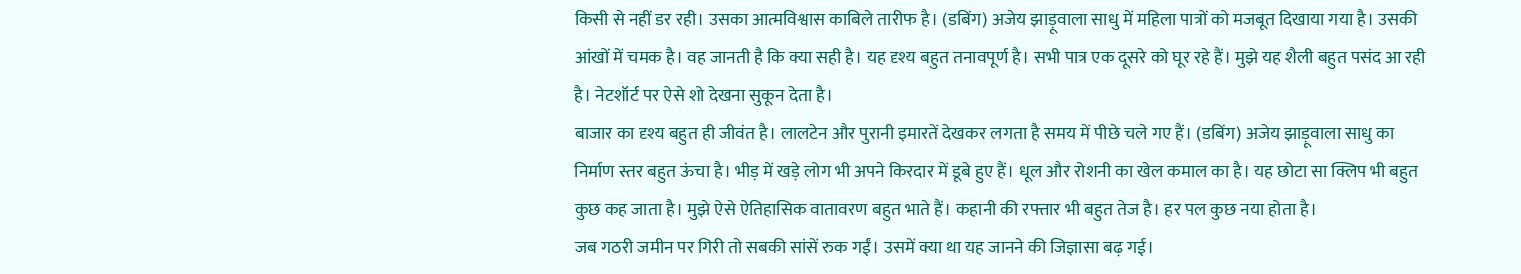किसी से नहीं डर रही। उसका आत्मविश्वास काबिले तारीफ है। (डबिंग) अजेय झाड़ूवाला साधु में महिला पात्रों को मजबूत दिखाया गया है। उसकी आंखों में चमक है। वह जानती है कि क्या सही है। यह दृश्य बहुत तनावपूर्ण है। सभी पात्र एक दूसरे को घूर रहे हैं। मुझे यह शैली बहुत पसंद आ रही है। नेटशॉर्ट पर ऐसे शो देखना सुकून देता है।
बाजार का दृश्य बहुत ही जीवंत है। लालटेन और पुरानी इमारतें देखकर लगता है समय में पीछे चले गए हैं। (डबिंग) अजेय झाड़ूवाला साधु का निर्माण स्तर बहुत ऊंचा है। भीड़ में खड़े लोग भी अपने किरदार में डूबे हुए हैं। धूल और रोशनी का खेल कमाल का है। यह छोटा सा क्लिप भी बहुत कुछ कह जाता है। मुझे ऐसे ऐतिहासिक वातावरण बहुत भाते हैं। कहानी की रफ्तार भी बहुत तेज है। हर पल कुछ नया होता है।
जब गठरी जमीन पर गिरी तो सबकी सांसें रुक गईं। उसमें क्या था यह जानने की जिज्ञासा बढ़ गई।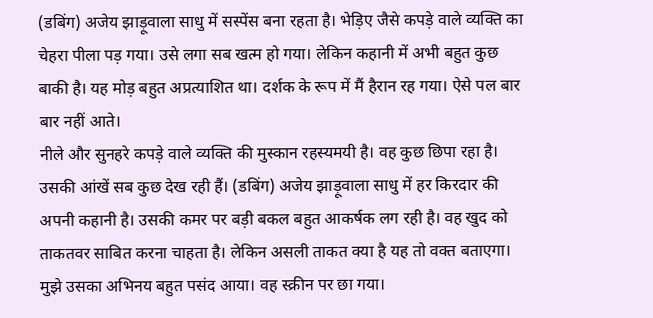(डबिंग) अजेय झाड़ूवाला साधु में सस्पेंस बना रहता है। भेड़िए जैसे कपड़े वाले व्यक्ति का चेहरा पीला पड़ गया। उसे लगा सब खत्म हो गया। लेकिन कहानी में अभी बहुत कुछ बाकी है। यह मोड़ बहुत अप्रत्याशित था। दर्शक के रूप में मैं हैरान रह गया। ऐसे पल बार बार नहीं आते।
नीले और सुनहरे कपड़े वाले व्यक्ति की मुस्कान रहस्यमयी है। वह कुछ छिपा रहा है। उसकी आंखें सब कुछ देख रही हैं। (डबिंग) अजेय झाड़ूवाला साधु में हर किरदार की अपनी कहानी है। उसकी कमर पर बड़ी बकल बहुत आकर्षक लग रही है। वह खुद को ताकतवर साबित करना चाहता है। लेकिन असली ताकत क्या है यह तो वक्त बताएगा। मुझे उसका अभिनय बहुत पसंद आया। वह स्क्रीन पर छा गया।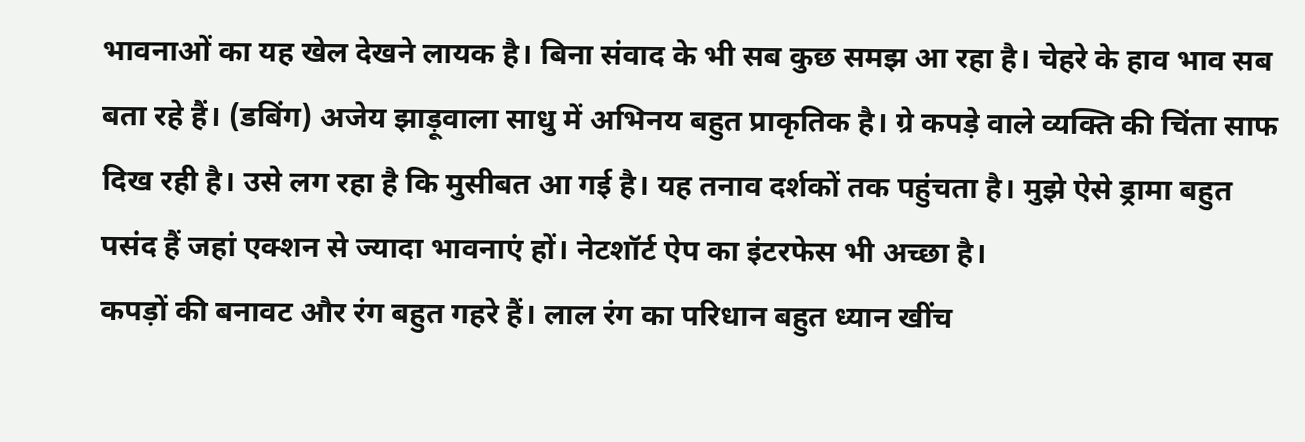भावनाओं का यह खेल देखने लायक है। बिना संवाद के भी सब कुछ समझ आ रहा है। चेहरे के हाव भाव सब बता रहे हैं। (डबिंग) अजेय झाड़ूवाला साधु में अभिनय बहुत प्राकृतिक है। ग्रे कपड़े वाले व्यक्ति की चिंता साफ दिख रही है। उसे लग रहा है कि मुसीबत आ गई है। यह तनाव दर्शकों तक पहुंचता है। मुझे ऐसे ड्रामा बहुत पसंद हैं जहां एक्शन से ज्यादा भावनाएं हों। नेटशॉर्ट ऐप का इंटरफेस भी अच्छा है।
कपड़ों की बनावट और रंग बहुत गहरे हैं। लाल रंग का परिधान बहुत ध्यान खींच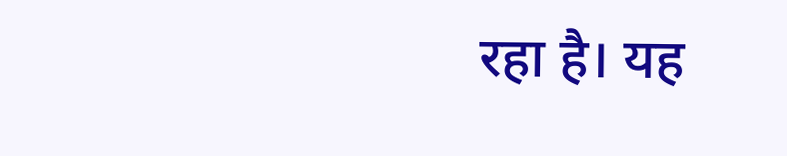रहा है। यह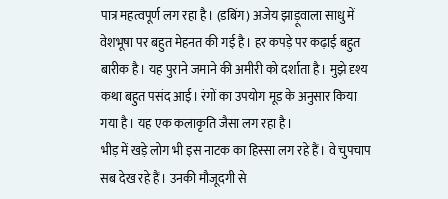पात्र महत्वपूर्ण लग रहा है। (डबिंग) अजेय झाड़ूवाला साधु में वेशभूषा पर बहुत मेहनत की गई है। हर कपड़े पर कढ़ाई बहुत बारीक है। यह पुराने जमाने की अमीरी को दर्शाता है। मुझे दृश्य कथा बहुत पसंद आई। रंगों का उपयोग मूड के अनुसार किया गया है। यह एक कलाकृति जैसा लग रहा है।
भीड़ में खड़े लोग भी इस नाटक का हिस्सा लग रहे हैं। वे चुपचाप सब देख रहे हैं। उनकी मौजूदगी से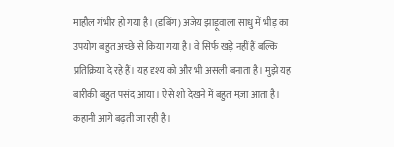माहौल गंभीर हो गया है। (डबिंग) अजेय झाड़ूवाला साधु में भीड़ का उपयोग बहुत अच्छे से किया गया है। वे सिर्फ खड़े नहीं हैं बल्कि प्रतिक्रिया दे रहे हैं। यह दृश्य को और भी असली बनाता है। मुझे यह बारीकी बहुत पसंद आया। ऐसे शो देखने में बहुत मज़ा आता है। कहानी आगे बढ़ती जा रही है।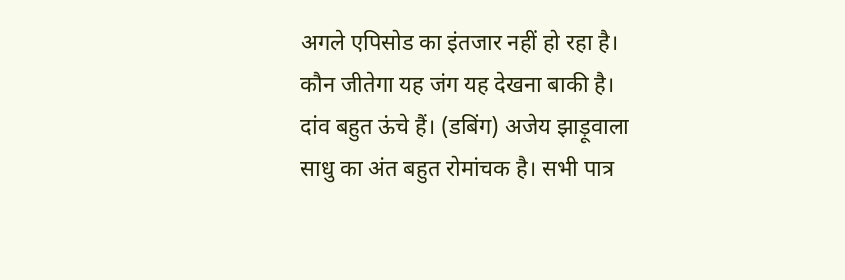अगले एपिसोड का इंतजार नहीं हो रहा है। कौन जीतेगा यह जंग यह देखना बाकी है। दांव बहुत ऊंचे हैं। (डबिंग) अजेय झाड़ूवाला साधु का अंत बहुत रोमांचक है। सभी पात्र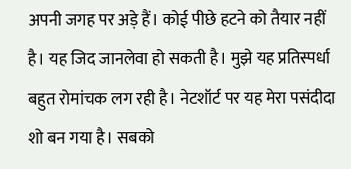अपनी जगह पर अड़े हैं। कोई पीछे हटने को तैयार नहीं है। यह जिद जानलेवा हो सकती है। मुझे यह प्रतिस्पर्धा बहुत रोमांचक लग रही है। नेटशॉर्ट पर यह मेरा पसंदीदा शो बन गया है। सबको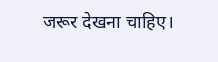जरूर देखना चाहिए।